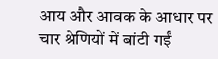आय और आवक के आधार पर चार श्रेणियों में बांटी गईं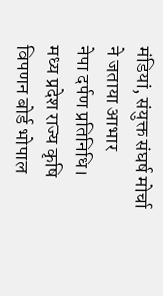मंडियां, संयुक्त संघर्ष मोर्चा ने जताया आभार
नेपा दर्पण प्रतिनिधि।
मध्य प्रदेश राज्य कृषि विपणन बोर्ड भोपाल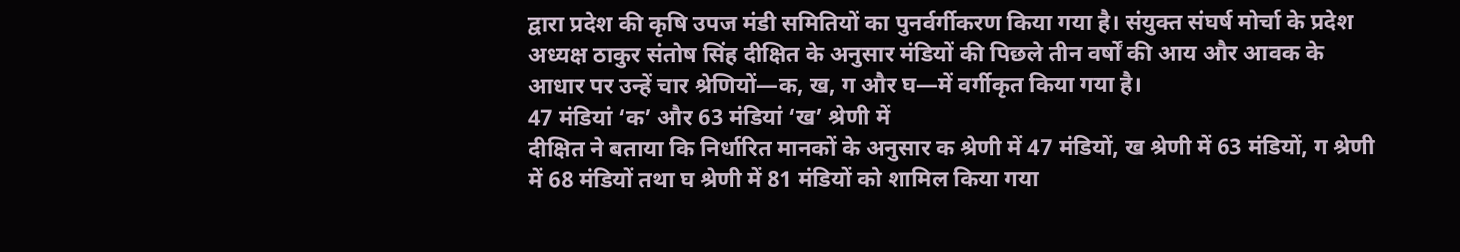द्वारा प्रदेश की कृषि उपज मंडी समितियों का पुनर्वर्गीकरण किया गया है। संयुक्त संघर्ष मोर्चा के प्रदेश अध्यक्ष ठाकुर संतोष सिंह दीक्षित के अनुसार मंडियों की पिछले तीन वर्षों की आय और आवक के आधार पर उन्हें चार श्रेणियों—क, ख, ग और घ—में वर्गीकृत किया गया है।
47 मंडियां ‘क’ और 63 मंडियां ‘ख’ श्रेणी में
दीक्षित ने बताया कि निर्धारित मानकों के अनुसार क श्रेणी में 47 मंडियों, ख श्रेणी में 63 मंडियों, ग श्रेणी में 68 मंडियों तथा घ श्रेणी में 81 मंडियों को शामिल किया गया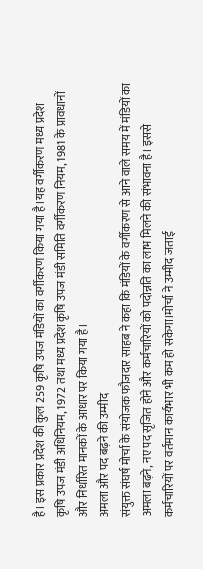है। इस प्रकार प्रदेश की कुल 259 कृषि उपज मंडियों का वर्गीकरण किया गया है।यह वर्गीकरण मध्य प्रदेश कृषि उपज मंडी अधिनियम, 1972 तथा मध्य प्रदेश कृषि उपज मंडी समिति वर्गीकरण नियम, 1981 के प्रावधानों और निर्धारित मानकों के आधार पर किया गया है।
अमला और पद बढ़ने की उम्मीद
संयुक्त संघर्ष मोर्चा के संयोजक फौजदार साहब ने कहा कि मंडियों के वर्गीकरण से आने वाले समय में मंडियों का अमला बढ़ने, नए पद सृजित होने और कर्मचारियों को पदोन्नति का लाभ मिलने की संभावना है। इससे कर्मचारियों पर वर्तमान कार्यभार भी कम हो सकेगा।मोर्चा ने उम्मीद जताई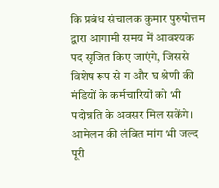कि प्रबंध संचालक कुमार पुरुषोत्तम द्वारा आगामी समय में आवश्यक पद सृजित किए जाएंगे, जिससे विशेष रूप से ग और घ श्रेणी की मंडियों के कर्मचारियों को भी पदोन्नति के अवसर मिल सकेंगे।
आमेलन की लंबित मांग भी जल्द पूरी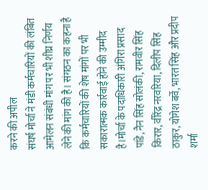करने की अपील
संघर्ष मोर्चा ने मंडी कर्मचारियों की लंबित आमेलन संबंधी मांग पर भी शीघ्र निर्णय लेने की मांग की है। संगठन का कहना है कि कर्मचारियों की शेष मांगों पर भी सकारात्मक कार्रवाई होने की उम्मीद है।मोर्चा के पदाधिकारी अंगिरा प्रसाद पांडे, नैन सिंह सोलंकी, रामवीर सिंह किरार, वीरेंद्र नरवरिया, दिलीप सिंह ठाकुर, योगेश बर्वे, भारत सिंह और प्रदीप शर्मा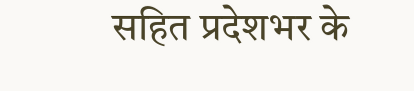सहित प्रदेशभर के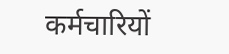कर्मचारियों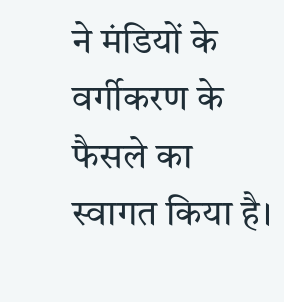ने मंडियों के वर्गीकरण के फैसले का स्वागत किया है।